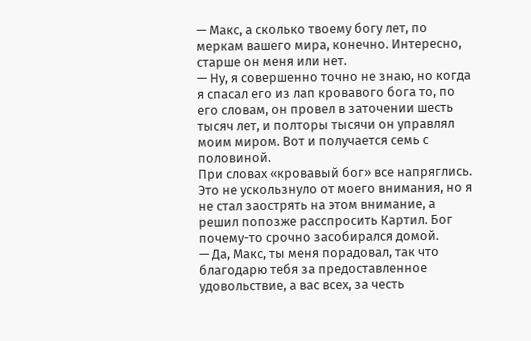— Макс, а сколько твоему богу лет, по меркам вашего мира, конечно. Интересно, старше он меня или нет.
— Ну, я совершенно точно не знаю, но когда я спасал его из лап кровавого бога то, по его словам, он провел в заточении шесть тысяч лет, и полторы тысячи он управлял моим миром. Вот и получается семь с половиной.
При словах «кровавый бог» все напряглись. Это не ускользнуло от моего внимания, но я не стал заострять на этом внимание, а решил попозже расспросить Картил. Бог почему-то срочно засобирался домой.
— Да, Макс, ты меня порадовал, так что благодарю тебя за предоставленное удовольствие, а вас всех, за честь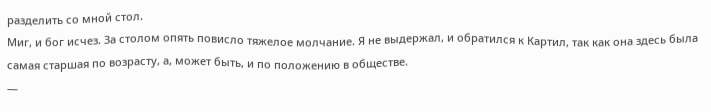разделить со мной стол.
Миг, и бог исчез. За столом опять повисло тяжелое молчание. Я не выдержал, и обратился к Картил, так как она здесь была самая старшая по возрасту, а, может быть, и по положению в обществе.
—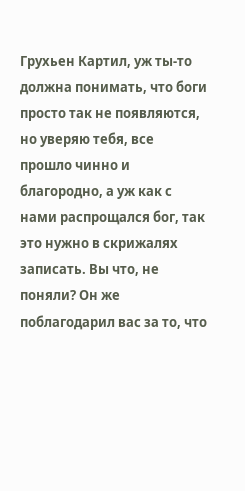Грухьен Картил, уж ты-то должна понимать, что боги просто так не появляются, но уверяю тебя, все прошло чинно и благородно, а уж как с нами распрощался бог, так это нужно в скрижалях записать. Вы что, не поняли? Он же поблагодарил вас за то, что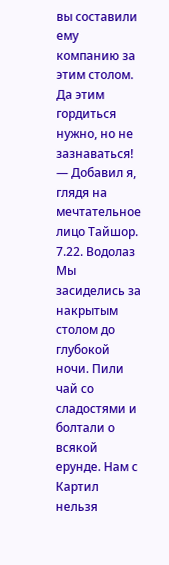вы составили ему компанию за этим столом. Да этим гордиться нужно, но не зазнаваться! — Добавил я, глядя на мечтательное лицо Тайшор.
7.22. Водолаз
Мы засиделись за накрытым столом до глубокой ночи. Пили чай со сладостями и болтали о всякой ерунде. Нам с Картил нельзя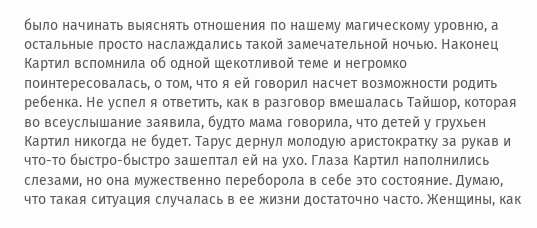было начинать выяснять отношения по нашему магическому уровню, а остальные просто наслаждались такой замечательной ночью. Наконец Картил вспомнила об одной щекотливой теме и негромко поинтересовалась, о том, что я ей говорил насчет возможности родить ребенка. Не успел я ответить, как в разговор вмешалась Тайшор, которая во всеуслышание заявила, будто мама говорила, что детей у грухьен Картил никогда не будет. Тарус дернул молодую аристократку за рукав и что-то быстро-быстро зашептал ей на ухо. Глаза Картил наполнились слезами, но она мужественно переборола в себе это состояние. Думаю, что такая ситуация случалась в ее жизни достаточно часто. Женщины, как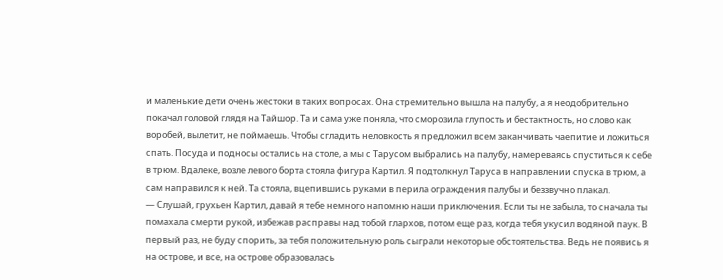и маленькие дети очень жестоки в таких вопросах. Она стремительно вышла на палубу, а я неодобрительно покачал головой глядя на Тайшор. Та и сама уже поняла, что сморозила глупость и бестактность, но слово как воробей, вылетит, не поймаешь. Чтобы сгладить неловкость я предложил всем заканчивать чаепитие и ложиться спать. Посуда и подносы остались на столе, а мы с Тарусом выбрались на палубу, намереваясь спуститься к себе в трюм. Вдалеке, возле левого борта стояла фигура Картил. Я подтолкнул Таруса в направлении спуска в трюм, а сам направился к ней. Та стояла, вцепившись руками в перила ограждения палубы и беззвучно плакал.
— Слушай, грухьен Картил, давай я тебе немного напомню наши приключения. Если ты не забыла, то сначала ты помахала смерти рукой, избежав расправы над тобой глархов, потом еще раз, когда тебя укусил водяной паук. В первый раз, не буду спорить, за тебя положительную роль сыграли некоторые обстоятельства. Ведь не появись я на острове, и все, на острове образовалась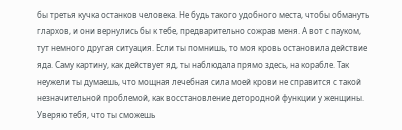бы третья кучка останков человека. Не будь такого удобного места, чтобы обмануть глархов, и они вернулись бы к тебе, предварительно сожрав меня. А вот с пауком, тут немного другая ситуация. Если ты помнишь, то моя кровь остановила действие яда. Саму картину, как действует яд, ты наблюдала прямо здесь, на корабле. Так неужели ты думаешь, что мощная лечебная сила моей крови не справится с такой незначительной проблемой, как восстановление детородной функции у женщины. Уверяю тебя, что ты сможешь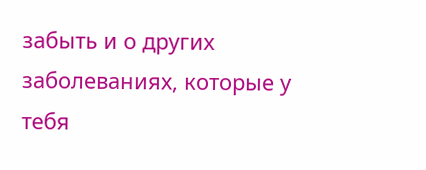забыть и о других заболеваниях, которые у тебя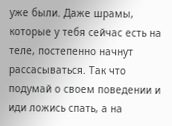уже были. Даже шрамы, которые у тебя сейчас есть на теле, постепенно начнут рассасываться. Так что подумай о своем поведении и иди ложись спать, а на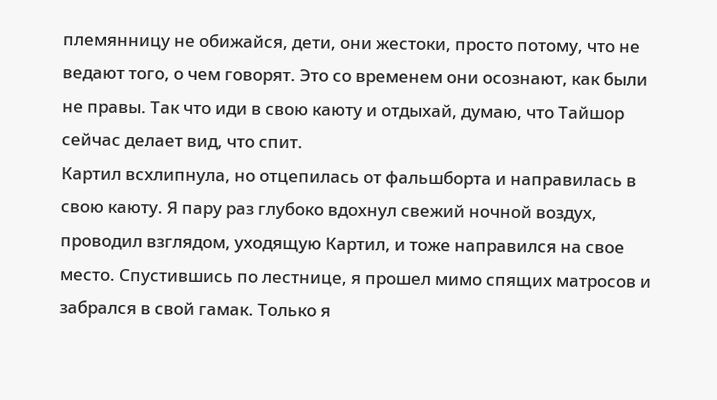племянницу не обижайся, дети, они жестоки, просто потому, что не ведают того, о чем говорят. Это со временем они осознают, как были не правы. Так что иди в свою каюту и отдыхай, думаю, что Тайшор сейчас делает вид, что спит.
Картил всхлипнула, но отцепилась от фальшборта и направилась в свою каюту. Я пару раз глубоко вдохнул свежий ночной воздух, проводил взглядом, уходящую Картил, и тоже направился на свое место. Спустившись по лестнице, я прошел мимо спящих матросов и забрался в свой гамак. Только я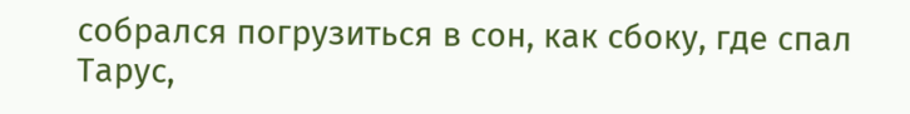собрался погрузиться в сон, как сбоку, где спал Тарус,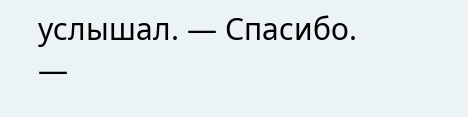услышал. — Спасибо.
—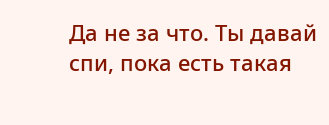Да не за что. Ты давай спи, пока есть такая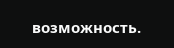возможность.